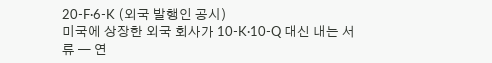20-F·6-K (외국 발행인 공시)
미국에 상장한 외국 회사가 10-K·10-Q 대신 내는 서류 — 연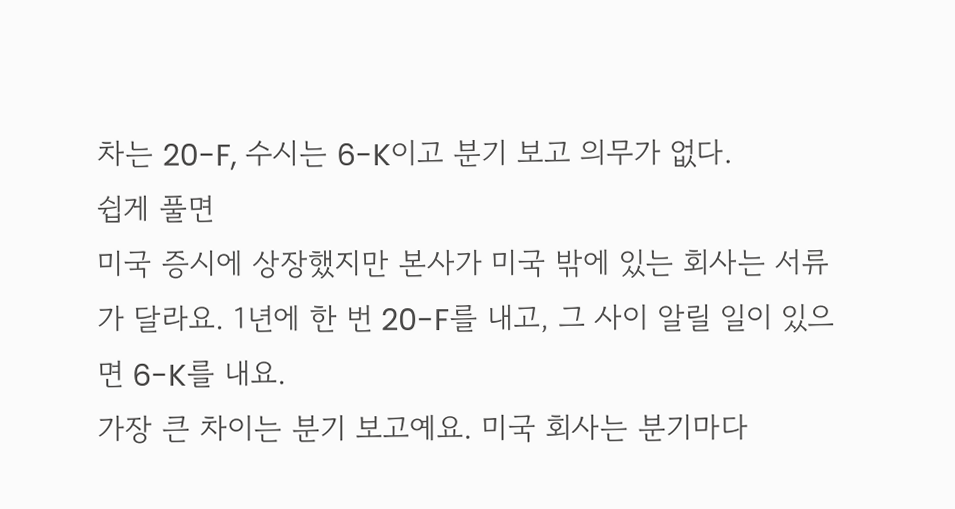차는 20-F, 수시는 6-K이고 분기 보고 의무가 없다.
쉽게 풀면
미국 증시에 상장했지만 본사가 미국 밖에 있는 회사는 서류가 달라요. 1년에 한 번 20-F를 내고, 그 사이 알릴 일이 있으면 6-K를 내요.
가장 큰 차이는 분기 보고예요. 미국 회사는 분기마다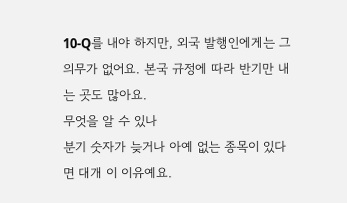10-Q를 내야 하지만, 외국 발행인에게는 그 의무가 없어요. 본국 규정에 따라 반기만 내는 곳도 많아요.
무엇을 알 수 있나
분기 숫자가 늦거나 아예 없는 종목이 있다면 대개 이 이유예요.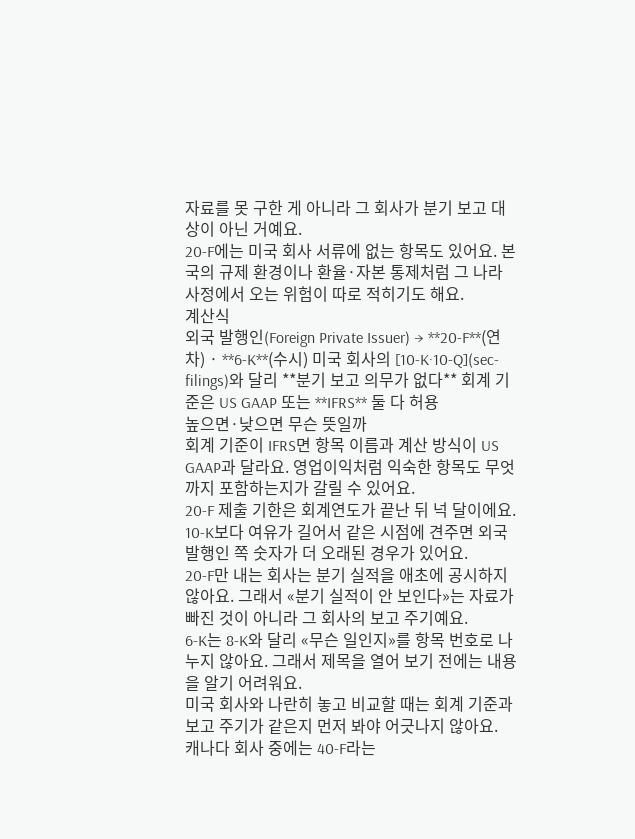자료를 못 구한 게 아니라 그 회사가 분기 보고 대상이 아닌 거예요.
20-F에는 미국 회사 서류에 없는 항목도 있어요. 본국의 규제 환경이나 환율·자본 통제처럼 그 나라 사정에서 오는 위험이 따로 적히기도 해요.
계산식
외국 발행인(Foreign Private Issuer) → **20-F**(연차) · **6-K**(수시) 미국 회사의 [10-K·10-Q](sec-filings)와 달리 **분기 보고 의무가 없다** 회계 기준은 US GAAP 또는 **IFRS** 둘 다 허용
높으면·낮으면 무슨 뜻일까
회계 기준이 IFRS면 항목 이름과 계산 방식이 US GAAP과 달라요. 영업이익처럼 익숙한 항목도 무엇까지 포함하는지가 갈릴 수 있어요.
20-F 제출 기한은 회계연도가 끝난 뒤 넉 달이에요. 10-K보다 여유가 길어서 같은 시점에 견주면 외국 발행인 쪽 숫자가 더 오래된 경우가 있어요.
20-F만 내는 회사는 분기 실적을 애초에 공시하지 않아요. 그래서 «분기 실적이 안 보인다»는 자료가 빠진 것이 아니라 그 회사의 보고 주기예요.
6-K는 8-K와 달리 «무슨 일인지»를 항목 번호로 나누지 않아요. 그래서 제목을 열어 보기 전에는 내용을 알기 어려워요.
미국 회사와 나란히 놓고 비교할 때는 회계 기준과 보고 주기가 같은지 먼저 봐야 어긋나지 않아요.
캐나다 회사 중에는 40-F라는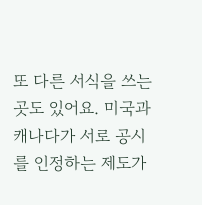또 다른 서식을 쓰는 곳도 있어요. 미국과 캐나다가 서로 공시를 인정하는 제도가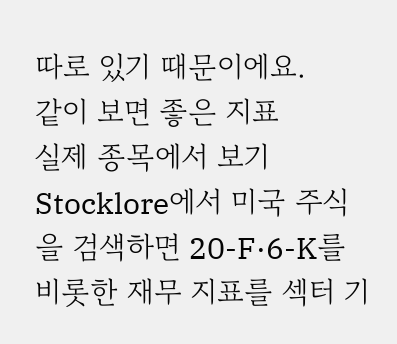따로 있기 때문이에요.
같이 보면 좋은 지표
실제 종목에서 보기
Stocklore에서 미국 주식을 검색하면 20-F·6-K를 비롯한 재무 지표를 섹터 기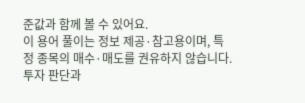준값과 함께 볼 수 있어요.
이 용어 풀이는 정보 제공·참고용이며, 특정 종목의 매수·매도를 권유하지 않습니다. 투자 판단과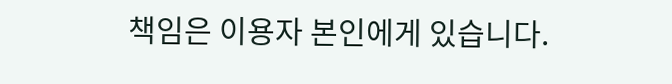책임은 이용자 본인에게 있습니다.